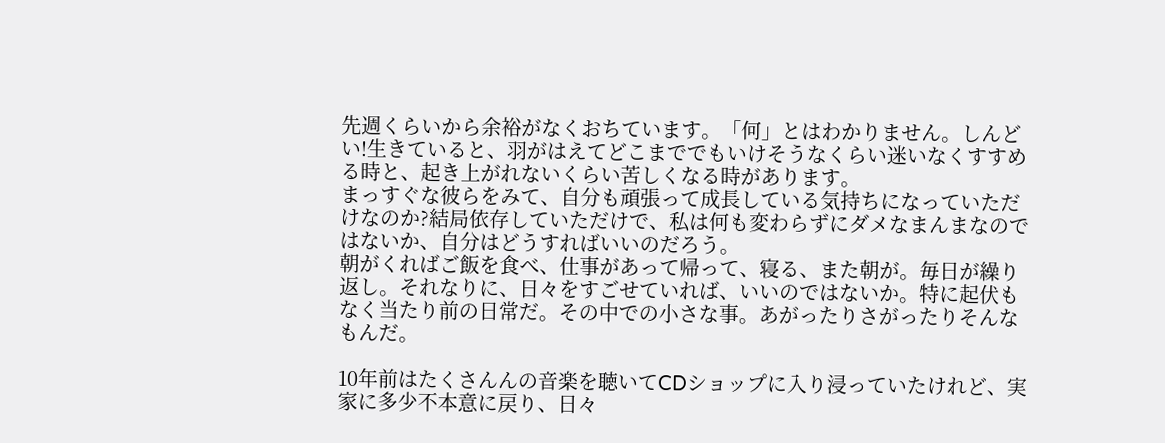先週くらいから余裕がなくおちています。「何」とはわかりません。しんどい!生きていると、羽がはえてどこまででもいけそうなくらい迷いなくすすめる時と、起き上がれないくらい苦しくなる時があります。
まっすぐな彼らをみて、自分も頑張って成長している気持ちになっていただけなのか?結局依存していただけで、私は何も変わらずにダメなまんまなのではないか、自分はどうすればいいのだろう。
朝がくればご飯を食べ、仕事があって帰って、寝る、また朝が。毎日が繰り返し。それなりに、日々をすごせていれば、いいのではないか。特に起伏もなく当たり前の日常だ。その中での小さな事。あがったりさがったりそんなもんだ。

10年前はたくさんんの音楽を聴いてCDショップに入り浸っていたけれど、実家に多少不本意に戻り、日々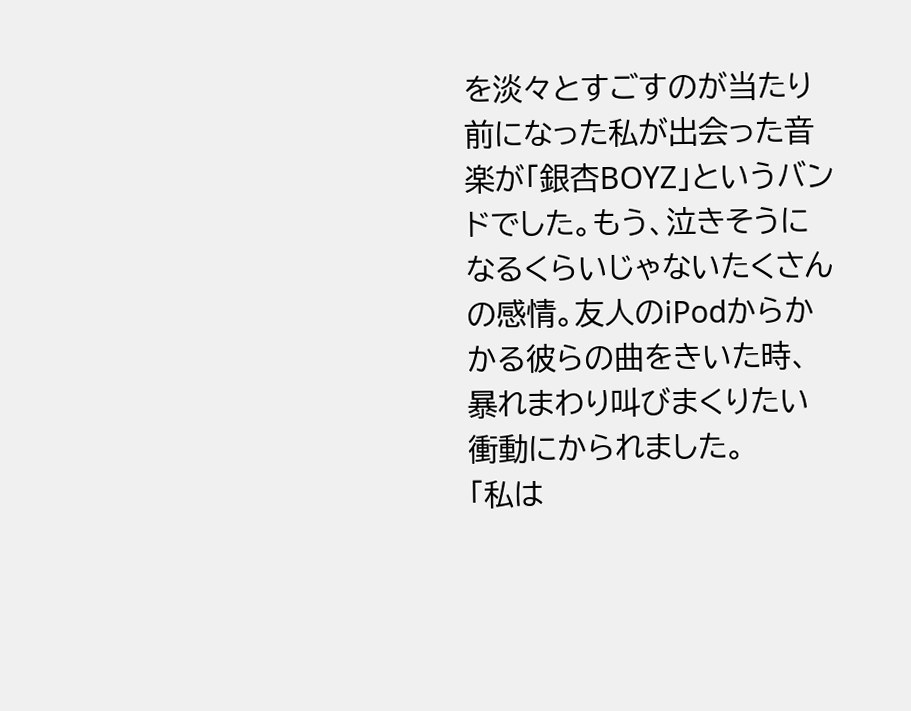を淡々とすごすのが当たり前になった私が出会った音楽が「銀杏BOYZ」というバンドでした。もう、泣きそうになるくらいじゃないたくさんの感情。友人のiPodからかかる彼らの曲をきいた時、暴れまわり叫びまくりたい衝動にかられました。
「私は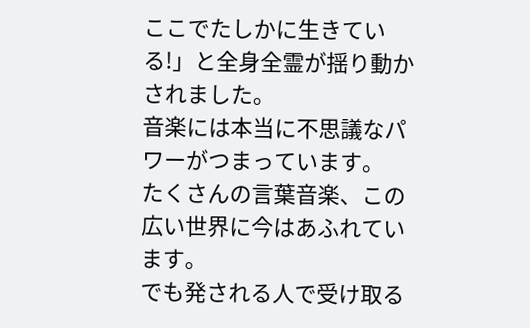ここでたしかに生きている!」と全身全霊が揺り動かされました。
音楽には本当に不思議なパワーがつまっています。
たくさんの言葉音楽、この広い世界に今はあふれています。
でも発される人で受け取る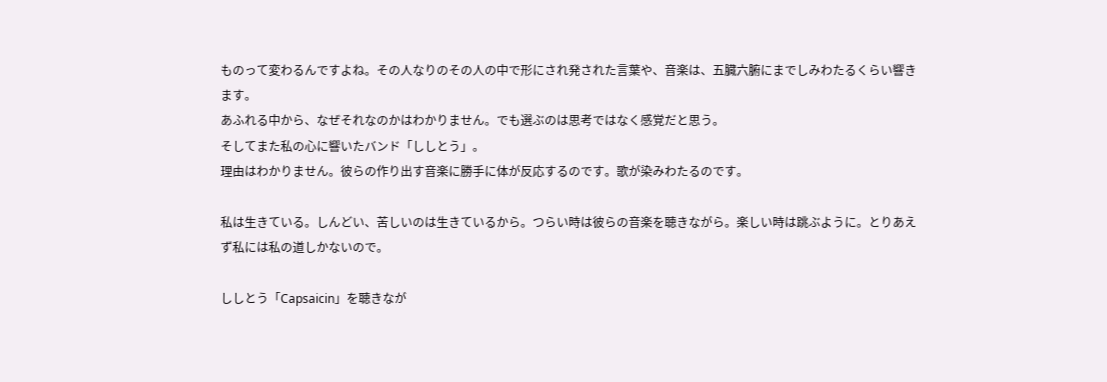ものって変わるんですよね。その人なりのその人の中で形にされ発された言葉や、音楽は、五臓六腑にまでしみわたるくらい響きます。
あふれる中から、なぜそれなのかはわかりません。でも選ぶのは思考ではなく感覚だと思う。
そしてまた私の心に響いたバンド「ししとう」。
理由はわかりません。彼らの作り出す音楽に勝手に体が反応するのです。歌が染みわたるのです。

私は生きている。しんどい、苦しいのは生きているから。つらい時は彼らの音楽を聴きながら。楽しい時は跳ぶように。とりあえず私には私の道しかないので。

ししとう「Capsaicin」を聴きなが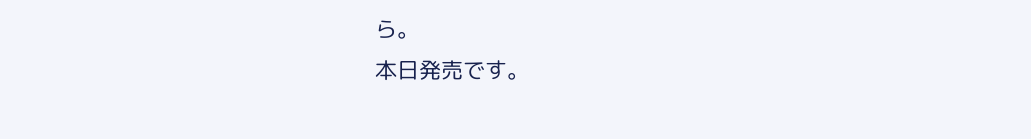ら。
本日発売です。